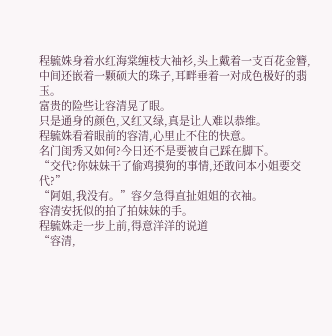程毓姝身着水红海棠缠枝大袖衫,头上戴着一支百花金簪,中间还嵌着一颗硕大的珠子,耳畔垂着一对成色极好的翡玉。
富贵的险些让容清晃了眼。
只是通身的颜色,又红又绿,真是让人难以恭维。
程毓姝看着眼前的容清,心里止不住的快意。
名门闺秀又如何?今日还不是要被自己踩在脚下。
“交代?你妹妹干了偷鸡摸狗的事情,还敢问本小姐要交代?”
“阿姐,我没有。”容夕急得直扯姐姐的衣袖。
容清安抚似的拍了拍妹妹的手。
程毓姝走一步上前,得意洋洋的说道
“容清,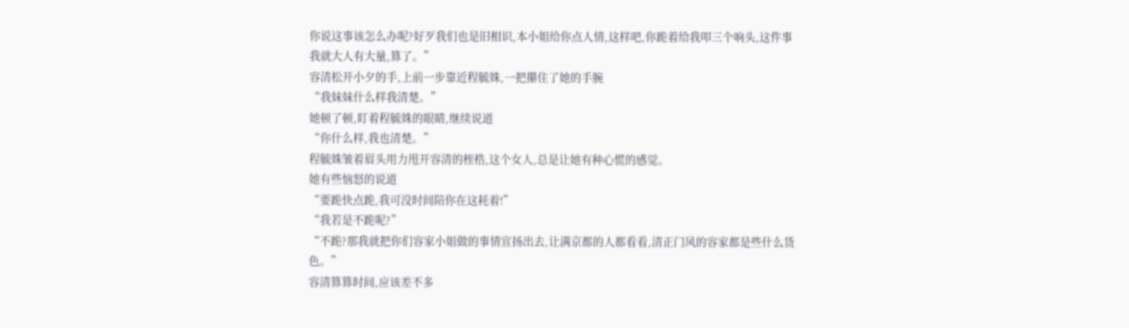你说这事该怎么办呢?好歹我们也是旧相识,本小姐给你点人情,这样吧,你跪着给我叩三个响头,这件事我就大人有大量,算了。”
容清松开小夕的手,上前一步靠近程毓姝,一把攥住了她的手腕
“我妹妹什么样我清楚。”
她顿了顿,盯着程毓姝的眼睛,继续说道
“你什么样,我也清楚。”
程毓姝皱着眉头用力甩开容清的桎梏,这个女人,总是让她有种心慌的感觉。
她有些恼怒的说道
“要跪快点跪,我可没时间陪你在这耗着!”
“我若是不跪呢?”
“不跪?那我就把你们容家小姐做的事情宣扬出去,让满京都的人都看看,清正门风的容家都是些什么货色。”
容清算算时间,应该差不多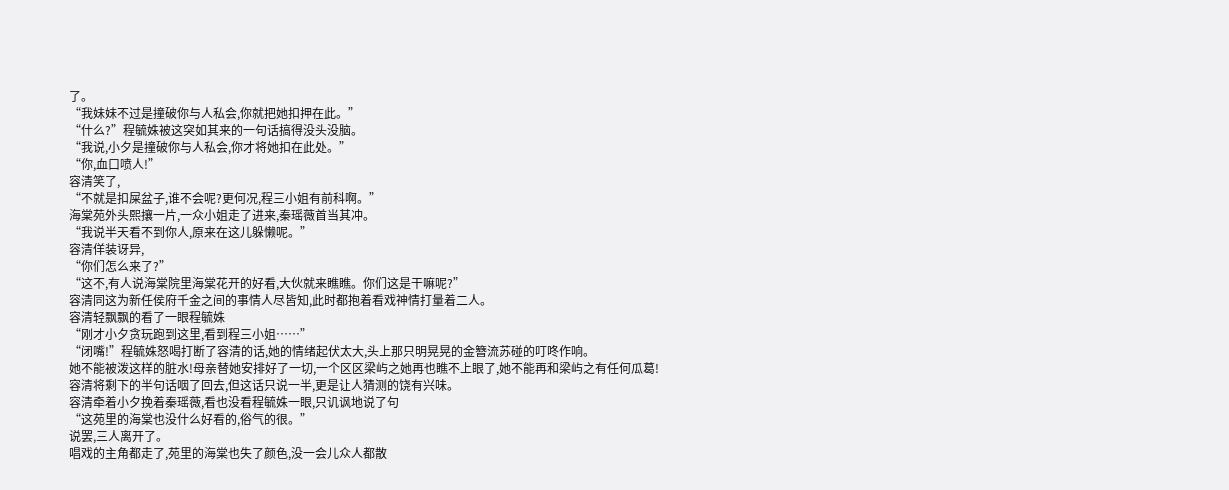了。
“我妹妹不过是撞破你与人私会,你就把她扣押在此。”
“什么?”程毓姝被这突如其来的一句话搞得没头没脑。
“我说,小夕是撞破你与人私会,你才将她扣在此处。”
“你,血口喷人!”
容清笑了,
“不就是扣屎盆子,谁不会呢?更何况,程三小姐有前科啊。”
海棠苑外头熙攘一片,一众小姐走了进来,秦瑶薇首当其冲。
“我说半天看不到你人,原来在这儿躲懒呢。”
容清佯装讶异,
“你们怎么来了?”
“这不,有人说海棠院里海棠花开的好看,大伙就来瞧瞧。你们这是干嘛呢?”
容清同这为新任侯府千金之间的事情人尽皆知,此时都抱着看戏神情打量着二人。
容清轻飘飘的看了一眼程毓姝
“刚才小夕贪玩跑到这里,看到程三小姐……”
“闭嘴!”程毓姝怒喝打断了容清的话,她的情绪起伏太大,头上那只明晃晃的金簪流苏碰的叮咚作响。
她不能被泼这样的脏水!母亲替她安排好了一切,一个区区梁屿之她再也瞧不上眼了,她不能再和梁屿之有任何瓜葛!
容清将剩下的半句话咽了回去,但这话只说一半,更是让人猜测的饶有兴味。
容清牵着小夕挽着秦瑶薇,看也没看程毓姝一眼,只讥讽地说了句
“这苑里的海棠也没什么好看的,俗气的很。”
说罢,三人离开了。
唱戏的主角都走了,苑里的海棠也失了颜色,没一会儿众人都散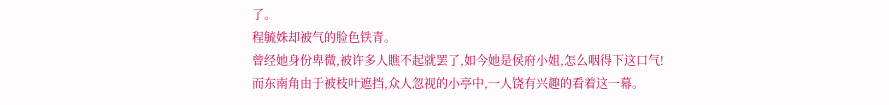了。
程毓姝却被气的脸色铁青。
曾经她身份卑微,被许多人瞧不起就罢了,如今她是侯府小姐,怎么咽得下这口气!
而东南角由于被枝叶遮挡,众人忽视的小亭中,一人饶有兴趣的看着这一幕。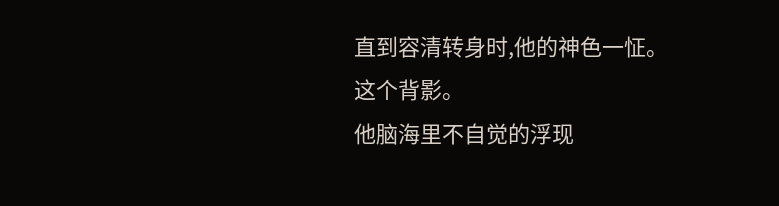直到容清转身时,他的神色一怔。
这个背影。
他脑海里不自觉的浮现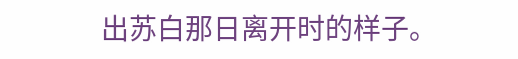出苏白那日离开时的样子。